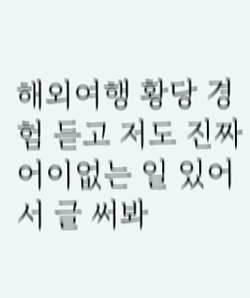해외여행 황당 경험 듣고 저도 진짜 어이없는 일 있어서 글 써봐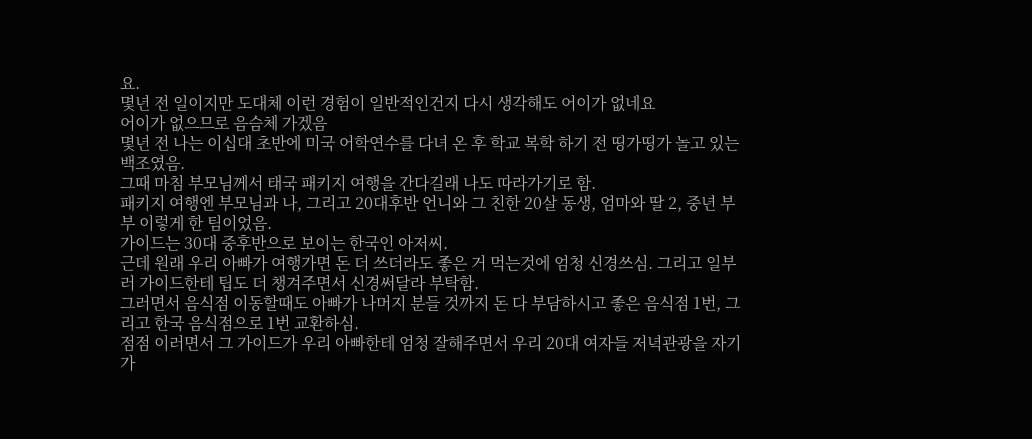요.
몇년 전 일이지만 도대체 이런 경험이 일반적인건지 다시 생각해도 어이가 없네요
어이가 없으므로 음슴체 가겠음
몇년 전 나는 이십대 초반에 미국 어학연수를 다녀 온 후 학교 복학 하기 전 띵가띵가 놀고 있는 백조였음.
그때 마침 부모님께서 태국 패키지 여행을 간다길래 나도 따라가기로 함.
패키지 여행엔 부모님과 나, 그리고 20대후반 언니와 그 친한 20살 동생, 엄마와 딸 2, 중년 부부 이렇게 한 팀이었음.
가이드는 30대 중후반으로 보이는 한국인 아저씨.
근데 원래 우리 아빠가 여행가면 돈 더 쓰더라도 좋은 거 먹는것에 엄청 신경쓰심. 그리고 일부러 가이드한테 팁도 더 챙겨주면서 신경써달라 부탁함.
그러면서 음식점 이동할때도 아빠가 나머지 분들 것까지 돈 다 부담하시고 좋은 음식점 1번, 그리고 한국 음식점으로 1번 교환하심.
점점 이러면서 그 가이드가 우리 아빠한테 엄청 잘해주면서 우리 20대 여자들 저녁관광을 자기가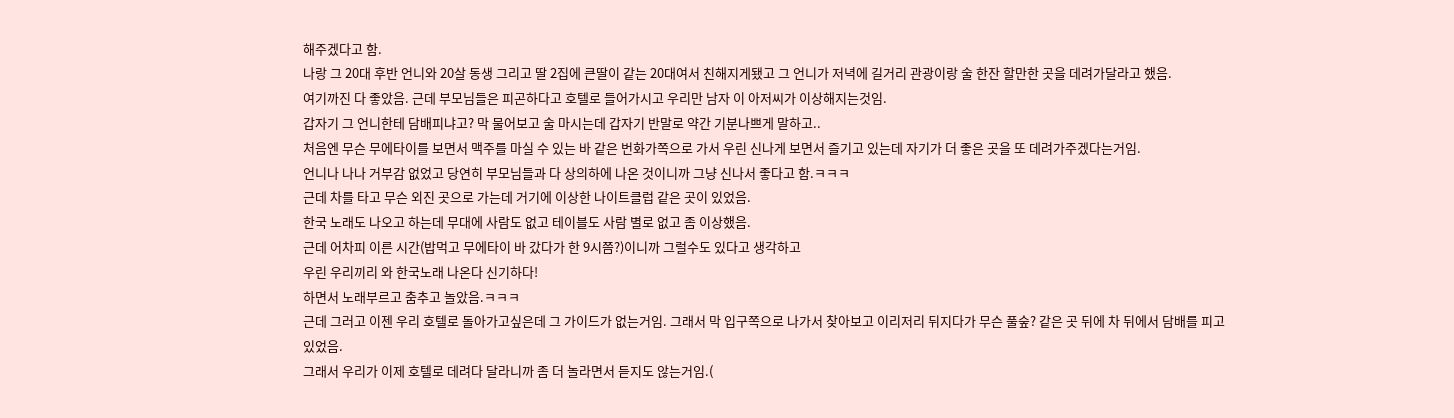해주겠다고 함.
나랑 그 20대 후반 언니와 20살 동생 그리고 딸 2집에 큰딸이 같는 20대여서 친해지게됐고 그 언니가 저녁에 길거리 관광이랑 술 한잔 할만한 곳을 데려가달라고 했음.
여기까진 다 좋았음. 근데 부모님들은 피곤하다고 호텔로 들어가시고 우리만 남자 이 아저씨가 이상해지는것임.
갑자기 그 언니한테 담배피냐고? 막 물어보고 술 마시는데 갑자기 반말로 약간 기분나쁘게 말하고..
처음엔 무슨 무에타이를 보면서 맥주를 마실 수 있는 바 같은 번화가쪽으로 가서 우린 신나게 보면서 즐기고 있는데 자기가 더 좋은 곳을 또 데려가주겠다는거임.
언니나 나나 거부감 없었고 당연히 부모님들과 다 상의하에 나온 것이니까 그냥 신나서 좋다고 함.ㅋㅋㅋ
근데 차를 타고 무슨 외진 곳으로 가는데 거기에 이상한 나이트클럽 같은 곳이 있었음.
한국 노래도 나오고 하는데 무대에 사람도 없고 테이블도 사람 별로 없고 좀 이상했음.
근데 어차피 이른 시간(밥먹고 무에타이 바 갔다가 한 9시쯤?)이니까 그럴수도 있다고 생각하고
우린 우리끼리 와 한국노래 나온다 신기하다!
하면서 노래부르고 춤추고 놀았음.ㅋㅋㅋ
근데 그러고 이젠 우리 호텔로 돌아가고싶은데 그 가이드가 없는거임. 그래서 막 입구쪽으로 나가서 찾아보고 이리저리 뒤지다가 무슨 풀숲? 같은 곳 뒤에 차 뒤에서 담배를 피고 있었음.
그래서 우리가 이제 호텔로 데려다 달라니까 좀 더 놀라면서 듣지도 않는거임.(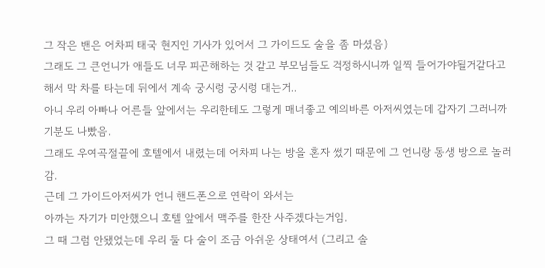그 작은 밴은 어차피 태국 현지인 기사가 있어서 그 가이드도 술을 좀 마셨음)
그래도 그 큰언니가 애들도 너무 피곤해하는 것 같고 부모님들도 걱정하시니까 일찍 들어가야될거같다고 해서 막 차를 타는데 뒤에서 계속 궁시렁 궁시렁 대는거..
아니 우리 아빠나 어른들 앞에서는 우리한테도 그렇게 매너좋고 예의바른 아저씨였는데 갑자기 그러니까 기분도 나빴음.
그래도 우여곡절끝에 호텔에서 내렸는데 어차피 나는 방을 혼자 썼기 때문에 그 언니랑 동생 방으로 놀러감.
근데 그 가이드아저씨가 언니 핸드폰으로 연락이 와서는
아까는 자기가 미안했으니 호텔 앞에서 맥주를 한잔 사주겠다는거임.
그 때 그럼 안됐었는데 우리 둘 다 술이 조금 아쉬운 상태여서 (그리고 솔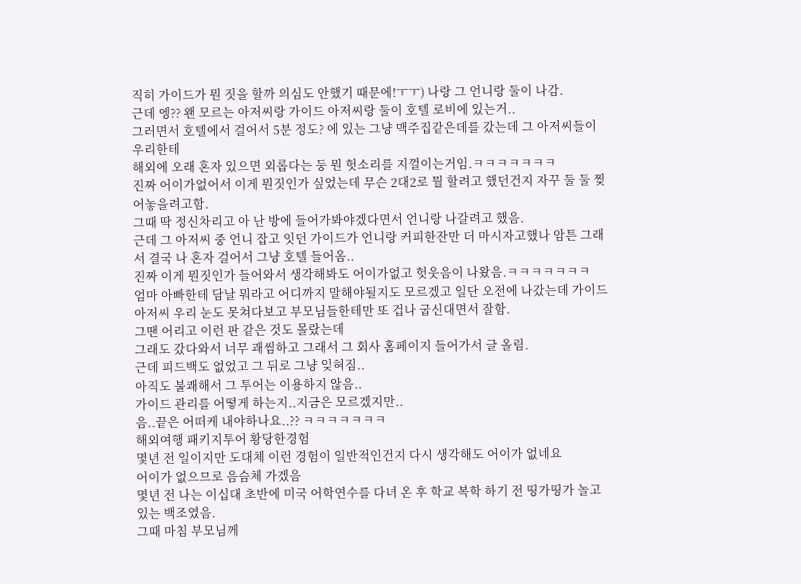직히 가이드가 뭔 짓을 할까 의심도 안했기 때문에!ㅜㅜ) 나랑 그 언니랑 둘이 나감.
근데 엥?? 왠 모르는 아저씨랑 가이드 아저씨랑 둘이 호텔 로비에 있는거..
그러면서 호텔에서 걸어서 5분 정도? 에 있는 그냥 맥주집같은데를 갔는데 그 아저씨들이 우리한테
해외에 오래 혼자 있으면 외롭다는 둥 뭔 헛소리를 지껄이는거임.ㅋㅋㅋㅋㅋㅋㅋ
진짜 어이가없어서 이게 뭔짓인가 싶었는데 무슨 2대2로 뭘 할려고 했던건지 자꾸 둘 둘 찢어놓을려고함.
그때 딱 정신차리고 아 난 방에 들어가봐야겠다면서 언니랑 나갈려고 했음.
근데 그 아저씨 중 언니 잡고 잇던 가이드가 언니랑 커피한잔만 더 마시자고했나 암튼 그래서 결국 나 혼자 걸어서 그냥 호텔 들어옴..
진짜 이게 뭔짓인가 들어와서 생각해봐도 어이가없고 헛웃음이 나왔음.ㅋㅋㅋㅋㅋㅋㅋ
엄마 아빠한테 담날 뭐라고 어디까지 말해야될지도 모르겠고 일단 오전에 나갔는데 가이드아저씨 우리 눈도 못쳐다보고 부모님들한테만 또 겁나 굽신대면서 잘함.
그땐 어리고 이런 판 같은 것도 몰랐는데
그래도 갔다와서 너무 괘씸하고 그래서 그 회사 홈페이지 들어가서 글 올림.
근데 피드백도 없었고 그 뒤로 그냥 잊혀짐..
아직도 불쾌해서 그 투어는 이용하지 않음..
가이드 관리를 어떻게 하는지..지금은 모르겠지만..
음..끝은 어떠케 내야하나요..?? ㅋㅋㅋㅋㅋㅋㅋ
해외여행 패키지투어 황당한경험
몇년 전 일이지만 도대체 이런 경험이 일반적인건지 다시 생각해도 어이가 없네요
어이가 없으므로 음슴체 가겠음
몇년 전 나는 이십대 초반에 미국 어학연수를 다녀 온 후 학교 복학 하기 전 띵가띵가 놀고 있는 백조였음.
그때 마침 부모님께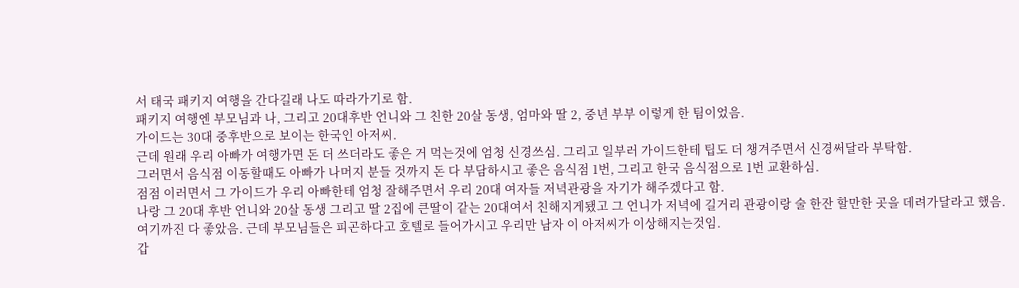서 태국 패키지 여행을 간다길래 나도 따라가기로 함.
패키지 여행엔 부모님과 나, 그리고 20대후반 언니와 그 친한 20살 동생, 엄마와 딸 2, 중년 부부 이렇게 한 팀이었음.
가이드는 30대 중후반으로 보이는 한국인 아저씨.
근데 원래 우리 아빠가 여행가면 돈 더 쓰더라도 좋은 거 먹는것에 엄청 신경쓰심. 그리고 일부러 가이드한테 팁도 더 챙겨주면서 신경써달라 부탁함.
그러면서 음식점 이동할때도 아빠가 나머지 분들 것까지 돈 다 부담하시고 좋은 음식점 1번, 그리고 한국 음식점으로 1번 교환하심.
점점 이러면서 그 가이드가 우리 아빠한테 엄청 잘해주면서 우리 20대 여자들 저녁관광을 자기가 해주겠다고 함.
나랑 그 20대 후반 언니와 20살 동생 그리고 딸 2집에 큰딸이 같는 20대여서 친해지게됐고 그 언니가 저녁에 길거리 관광이랑 술 한잔 할만한 곳을 데려가달라고 했음.
여기까진 다 좋았음. 근데 부모님들은 피곤하다고 호텔로 들어가시고 우리만 남자 이 아저씨가 이상해지는것임.
갑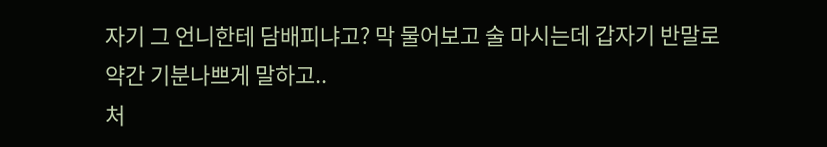자기 그 언니한테 담배피냐고? 막 물어보고 술 마시는데 갑자기 반말로 약간 기분나쁘게 말하고..
처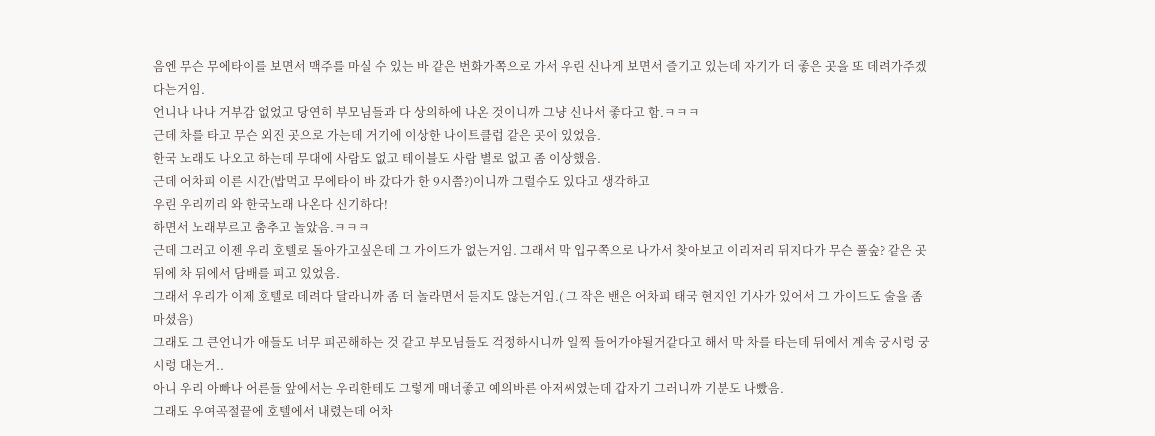음엔 무슨 무에타이를 보면서 맥주를 마실 수 있는 바 같은 번화가쪽으로 가서 우린 신나게 보면서 즐기고 있는데 자기가 더 좋은 곳을 또 데려가주겠다는거임.
언니나 나나 거부감 없었고 당연히 부모님들과 다 상의하에 나온 것이니까 그냥 신나서 좋다고 함.ㅋㅋㅋ
근데 차를 타고 무슨 외진 곳으로 가는데 거기에 이상한 나이트클럽 같은 곳이 있었음.
한국 노래도 나오고 하는데 무대에 사람도 없고 테이블도 사람 별로 없고 좀 이상했음.
근데 어차피 이른 시간(밥먹고 무에타이 바 갔다가 한 9시쯤?)이니까 그럴수도 있다고 생각하고
우린 우리끼리 와 한국노래 나온다 신기하다!
하면서 노래부르고 춤추고 놀았음.ㅋㅋㅋ
근데 그러고 이젠 우리 호텔로 돌아가고싶은데 그 가이드가 없는거임. 그래서 막 입구쪽으로 나가서 찾아보고 이리저리 뒤지다가 무슨 풀숲? 같은 곳 뒤에 차 뒤에서 담배를 피고 있었음.
그래서 우리가 이제 호텔로 데려다 달라니까 좀 더 놀라면서 듣지도 않는거임.( 그 작은 밴은 어차피 태국 현지인 기사가 있어서 그 가이드도 술을 좀 마셨음)
그래도 그 큰언니가 애들도 너무 피곤해하는 것 같고 부모님들도 걱정하시니까 일찍 들어가야될거같다고 해서 막 차를 타는데 뒤에서 계속 궁시렁 궁시렁 대는거..
아니 우리 아빠나 어른들 앞에서는 우리한테도 그렇게 매너좋고 예의바른 아저씨였는데 갑자기 그러니까 기분도 나빴음.
그래도 우여곡절끝에 호텔에서 내렸는데 어차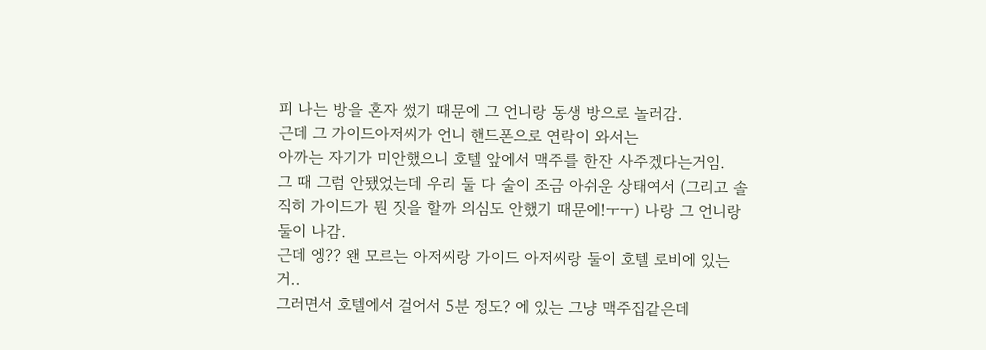피 나는 방을 혼자 썼기 때문에 그 언니랑 동생 방으로 놀러감.
근데 그 가이드아저씨가 언니 핸드폰으로 연락이 와서는
아까는 자기가 미안했으니 호텔 앞에서 맥주를 한잔 사주겠다는거임.
그 때 그럼 안됐었는데 우리 둘 다 술이 조금 아쉬운 상태여서 (그리고 솔직히 가이드가 뭔 짓을 할까 의심도 안했기 때문에!ㅜㅜ) 나랑 그 언니랑 둘이 나감.
근데 엥?? 왠 모르는 아저씨랑 가이드 아저씨랑 둘이 호텔 로비에 있는거..
그러면서 호텔에서 걸어서 5분 정도? 에 있는 그냥 맥주집같은데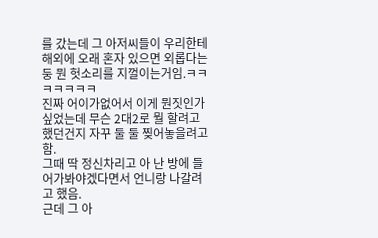를 갔는데 그 아저씨들이 우리한테
해외에 오래 혼자 있으면 외롭다는 둥 뭔 헛소리를 지껄이는거임.ㅋㅋㅋㅋㅋㅋㅋ
진짜 어이가없어서 이게 뭔짓인가 싶었는데 무슨 2대2로 뭘 할려고 했던건지 자꾸 둘 둘 찢어놓을려고함.
그때 딱 정신차리고 아 난 방에 들어가봐야겠다면서 언니랑 나갈려고 했음.
근데 그 아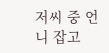저씨 중 언니 잡고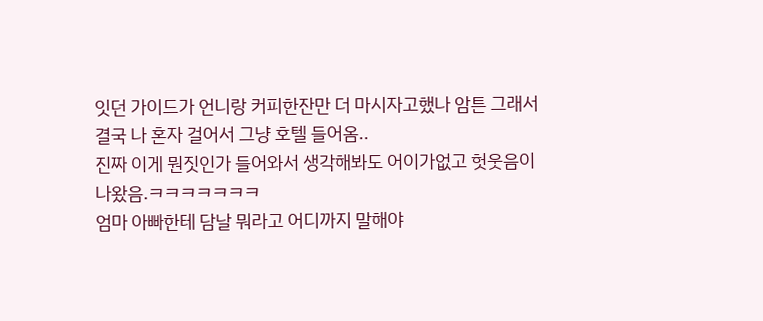잇던 가이드가 언니랑 커피한잔만 더 마시자고했나 암튼 그래서 결국 나 혼자 걸어서 그냥 호텔 들어옴..
진짜 이게 뭔짓인가 들어와서 생각해봐도 어이가없고 헛웃음이 나왔음.ㅋㅋㅋㅋㅋㅋㅋ
엄마 아빠한테 담날 뭐라고 어디까지 말해야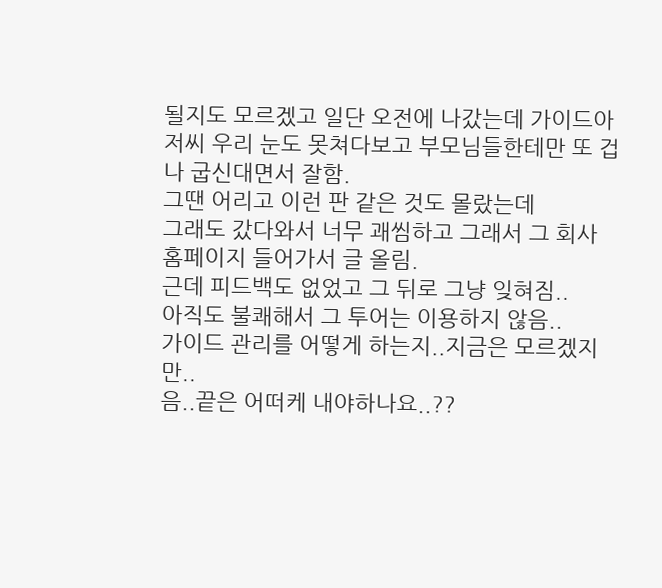될지도 모르겠고 일단 오전에 나갔는데 가이드아저씨 우리 눈도 못쳐다보고 부모님들한테만 또 겁나 굽신대면서 잘함.
그땐 어리고 이런 판 같은 것도 몰랐는데
그래도 갔다와서 너무 괘씸하고 그래서 그 회사 홈페이지 들어가서 글 올림.
근데 피드백도 없었고 그 뒤로 그냥 잊혀짐..
아직도 불쾌해서 그 투어는 이용하지 않음..
가이드 관리를 어떻게 하는지..지금은 모르겠지만..
음..끝은 어떠케 내야하나요..??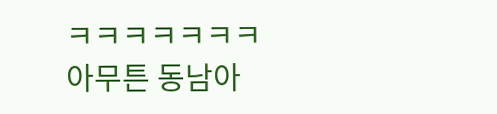ㅋㅋㅋㅋㅋㅋㅋ
아무튼 동남아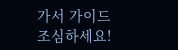가서 가이드 조심하세요!